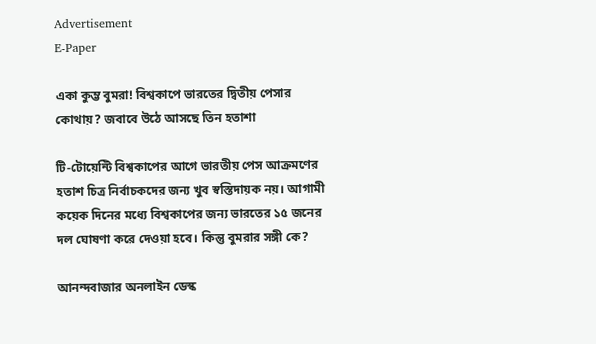Advertisement
E-Paper

একা কুম্ভ বুমরা! বিশ্বকাপে ভারতের দ্বিতীয় পেসার কোথায়? জবাবে উঠে আসছে তিন হতাশা

টি-টোয়েন্টি বিশ্বকাপের আগে ভারতীয় পেস আক্রমণের হতাশ চিত্র নির্বাচকদের জন্য খুব স্বস্তিদায়ক নয়। আগামী কয়েক দিনের মধ্যে বিশ্বকাপের জন্য ভারতের ১৫ জনের দল ঘোষণা করে দেওয়া হবে। কিন্তু বুমরার সঙ্গী কে?

আনন্দবাজার অনলাইন ডেস্ক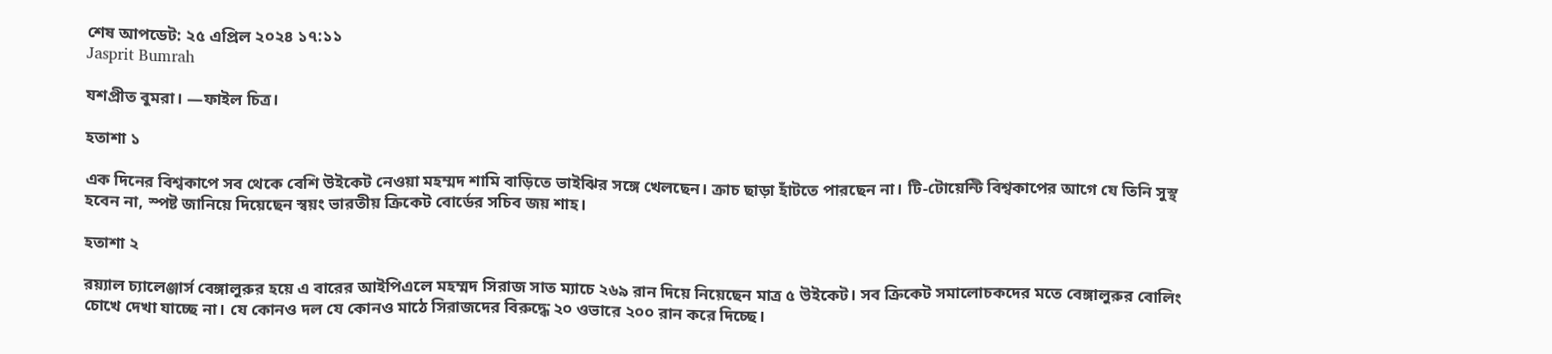শেষ আপডেট: ২৫ এপ্রিল ২০২৪ ১৭:১১
Jasprit Bumrah

যশপ্রীত বুমরা। —ফাইল চিত্র।

হতাশা ১

এক দিনের বিশ্বকাপে সব থেকে বেশি উইকেট নেওয়া মহম্মদ শামি বাড়িতে ভাইঝির সঙ্গে খেলছেন। ক্রাচ ছাড়া হাঁটতে পারছেন না। টি-টোয়েন্টি বিশ্বকাপের আগে যে তিনি সুস্থ হবেন না, স্পষ্ট জানিয়ে দিয়েছেন স্বয়ং ভারতীয় ক্রিকেট বোর্ডের সচিব জয় শাহ।

হতাশা ২

রয়্যাল চ্যালেঞ্জার্স বেঙ্গালুরুর হয়ে এ বারের আইপিএলে মহম্মদ সিরাজ সাত ম্যাচে ২৬৯ রান দিয়ে নিয়েছেন মাত্র ৫ উইকেট। সব ক্রিকেট সমালোচকদের মতে বেঙ্গালুরুর বোলিং চোখে দেখা যাচ্ছে না। যে কোনও দল যে কোনও মাঠে সিরাজদের বিরুদ্ধে ২০ ওভারে ২০০ রান করে দিচ্ছে।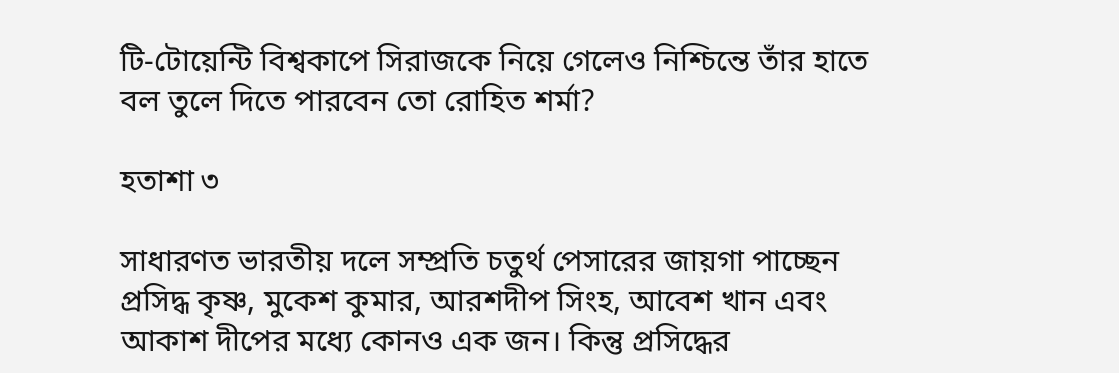টি-টোয়েন্টি বিশ্বকাপে সিরাজকে নিয়ে গেলেও নিশ্চিন্তে তাঁর হাতে বল তুলে দিতে পারবেন তো রোহিত শর্মা?

হতাশা ৩

সাধারণত ভারতীয় দলে সম্প্রতি চতুর্থ পেসারের জায়গা পাচ্ছেন প্রসিদ্ধ কৃষ্ণ, মুকেশ কুমার, আরশদীপ সিংহ, আবেশ খান এবং আকাশ দীপের মধ্যে কোনও এক জন। কিন্তু প্রসিদ্ধের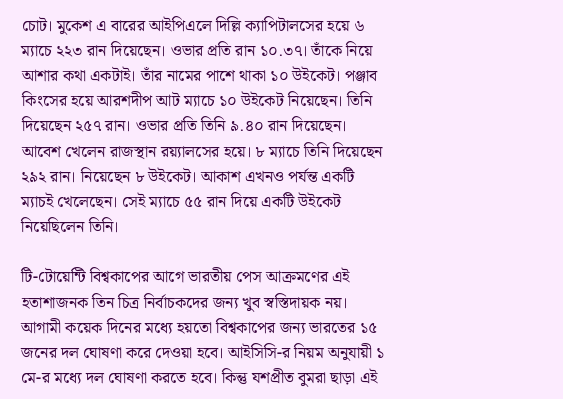চোট। মুকেশ এ বারের আইপিএলে দিল্লি ক্যাপিটালসের হয়ে ৬ ম্যাচে ২২৩ রান দিয়েছেন। ওভার প্রতি রান ১০.৩৭। তাঁকে নিয়ে আশার কথা একটাই। তাঁর নামের পাশে থাকা ১০ উইকেট। পঞ্জাব কিংসের হয়ে আরশদীপ আট ম্যাচে ১০ উইকেট নিয়েছেন। তিনি দিয়েছেন ২৫৭ রান। ওভার প্রতি তিনি ৯.৪০ রান দিয়েছেন। আবেশ খেলেন রাজস্থান রয়্যালসের হয়ে। ৮ ম্যাচে তিনি দিয়েছেন ২৯২ রান। নিয়েছেন ৮ উইকেট। আকাশ এখনও পর্যন্ত একটি ম্যাচই খেলেছেন। সেই ম্যাচে ৫৫ রান দিয়ে একটি উইকেট নিয়েছিলেন তিনি।

টি-টোয়েন্টি বিশ্বকাপের আগে ভারতীয় পেস আক্রমণের এই হতাশাজনক তিন চিত্র নির্বাচকদের জন্য খুব স্বস্তিদায়ক নয়। আগামী কয়েক দিনের মধ্যে হয়তো বিশ্বকাপের জন্য ভারতের ১৫ জনের দল ঘোষণা করে দেওয়া হবে। আইসিসি-র নিয়ম অনুযায়ী ১ মে-র মধ্যে দল ঘোষণা করতে হবে। কিন্তু যশপ্রীত বুমরা ছাড়া এই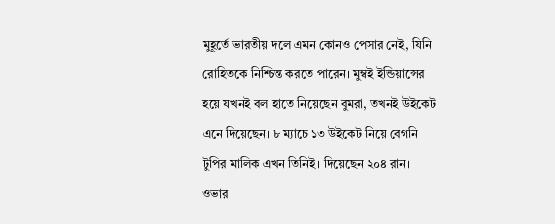মুহূর্তে ভারতীয় দলে এমন কোনও পেসার নেই, যিনি রোহিতকে নিশ্চিন্ত করতে পারেন। মুম্বই ইন্ডিয়ান্সের হয়ে যখনই বল হাতে নিয়েছেন বুমরা, তখনই উইকেট এনে দিয়েছেন। ৮ ম্যাচে ১৩ উইকেট নিয়ে বেগনি টুপির মালিক এখন তিনিই। দিয়েছেন ২০৪ রান। ওভার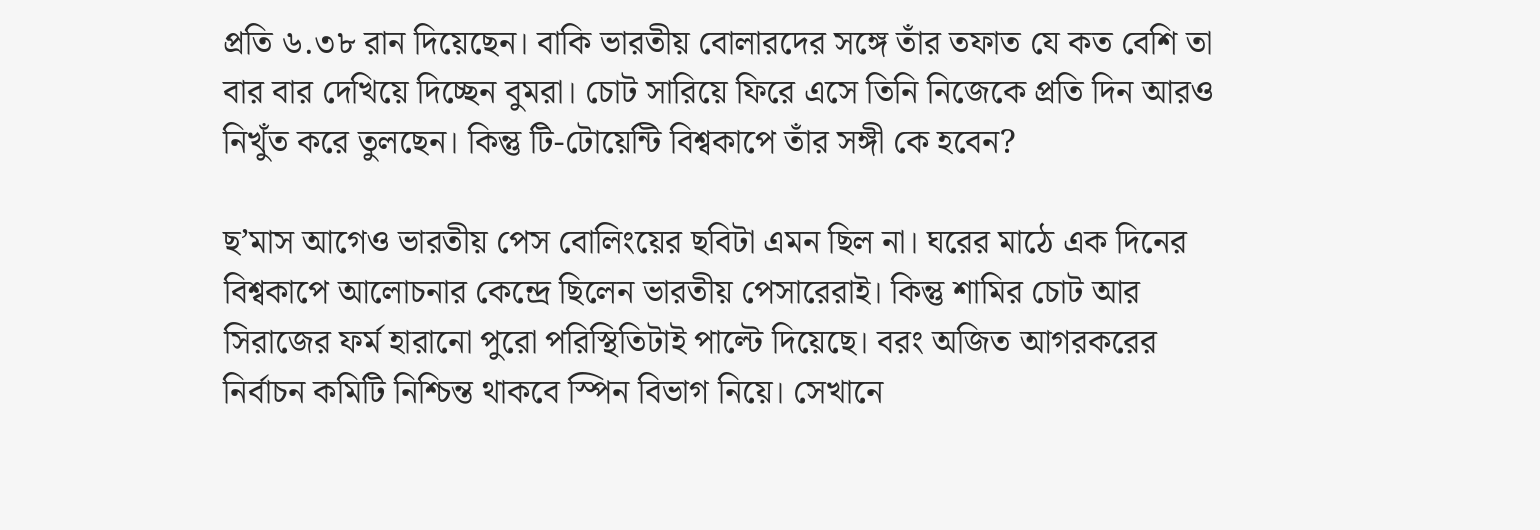প্রতি ৬.৩৮ রান দিয়েছেন। বাকি ভারতীয় বোলারদের সঙ্গে তাঁর তফাত যে কত বেশি তা বার বার দেখিয়ে দিচ্ছেন বুমরা। চোট সারিয়ে ফিরে এসে তিনি নিজেকে প্রতি দিন আরও নিখুঁত করে তুলছেন। কিন্তু টি-টোয়েন্টি বিশ্বকাপে তাঁর সঙ্গী কে হবেন?

ছ’মাস আগেও ভারতীয় পেস বোলিংয়ের ছবিটা এমন ছিল না। ঘরের মাঠে এক দিনের বিশ্বকাপে আলোচনার কেন্দ্রে ছিলেন ভারতীয় পেসারেরাই। কিন্তু শামির চোট আর সিরাজের ফর্ম হারানো পুরো পরিস্থিতিটাই পাল্টে দিয়েছে। বরং অজিত আগরকরের নির্বাচন কমিটি নিশ্চিন্ত থাকবে স্পিন বিভাগ নিয়ে। সেখানে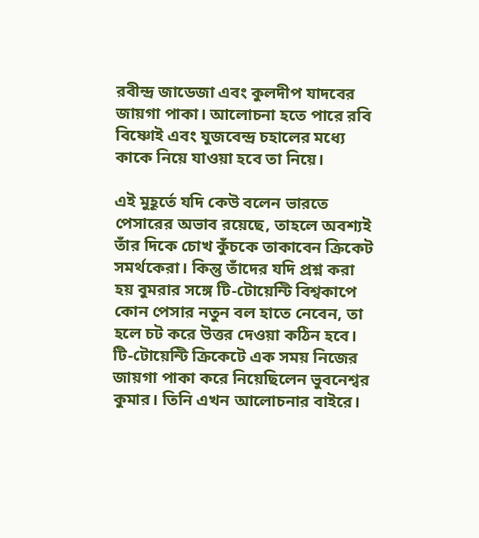রবীন্দ্র জাডেজা এবং কুলদীপ যাদবের জায়গা পাকা। আলোচনা হতে পারে রবি বিষ্ণোই এবং যুজবেন্দ্র চহালের মধ্যে কাকে নিয়ে যাওয়া হবে তা নিয়ে।

এই মুহূর্তে যদি কেউ বলেন ভারতে পেসারের অভাব রয়েছে, তাহলে অবশ্যই তাঁর দিকে চোখ কুঁচকে তাকাবেন ক্রিকেট সমর্থকেরা। কিন্তু তাঁদের যদি প্রশ্ন করা হয় বুমরার সঙ্গে টি-টোয়েন্টি বিশ্বকাপে কোন পেসার নতুন বল হাতে নেবেন, তা হলে চট করে উত্তর দেওয়া কঠিন হবে। টি-টোয়েন্টি ক্রিকেটে এক সময় নিজের জায়গা পাকা করে নিয়েছিলেন ভুবনেশ্বর কুমার। তিনি এখন আলোচনার বাইরে।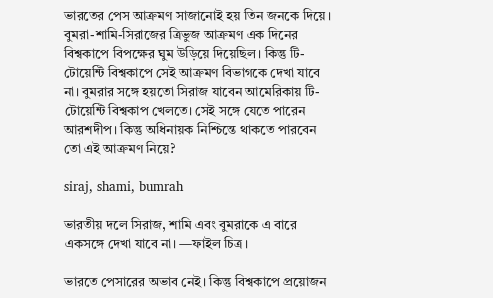ভারতের পেস আক্রমণ সাজানোই হয় তিন জনকে দিয়ে। বুমরা-শামি-সিরাজের ত্রিভুজ আক্রমণ এক দিনের বিশ্বকাপে বিপক্ষের ঘুম উড়িয়ে দিয়েছিল। কিন্তু টি-টোয়েন্টি বিশ্বকাপে সেই আক্রমণ বিভাগকে দেখা যাবে না। বুমরার সঙ্গে হয়তো সিরাজ যাবেন আমেরিকায় টি-টোয়েন্টি বিশ্বকাপ খেলতে। সেই সঙ্গে যেতে পারেন আরশদীপ। কিন্তু অধিনায়ক নিশ্চিন্তে থাকতে পারবেন তো এই আক্রমণ নিয়ে?

siraj, shami, bumrah

ভারতীয় দলে সিরাজ, শামি এবং বুমরাকে এ বারে একসঙ্গে দেখা যাবে না। —ফাইল চিত্র।

ভারতে পেসারের অভাব নেই। কিন্তু বিশ্বকাপে প্রয়োজন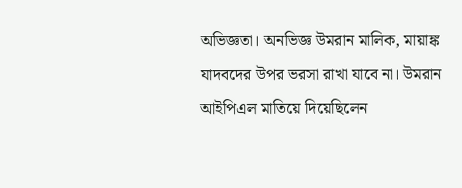অভিজ্ঞতা। অনভিজ্ঞ উমরান মালিক, মায়াঙ্ক যাদবদের উপর ভরসা রাখা যাবে না। উমরান আইপিএল মাতিয়ে দিয়েছিলেন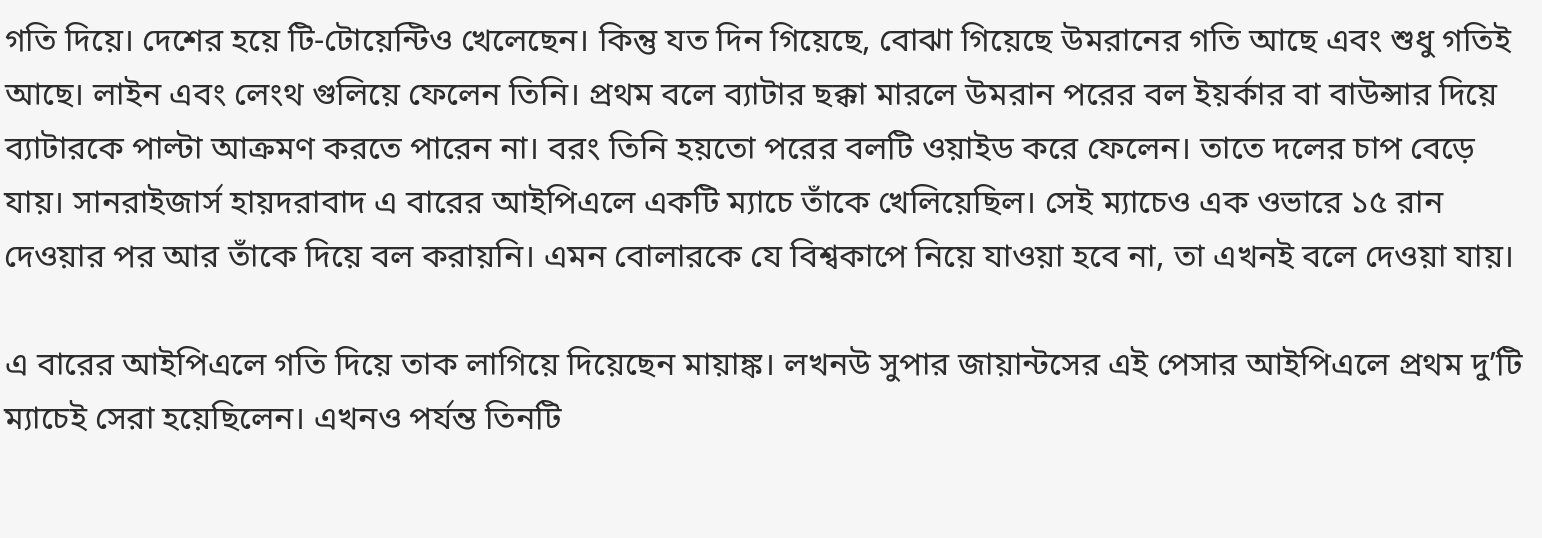গতি দিয়ে। দেশের হয়ে টি-টোয়েন্টিও খেলেছেন। কিন্তু যত দিন গিয়েছে, বোঝা গিয়েছে উমরানের গতি আছে এবং শুধু গতিই আছে। লাইন এবং লেংথ গুলিয়ে ফেলেন তিনি। প্রথম বলে ব্যাটার ছক্কা মারলে উমরান পরের বল ইয়র্কার বা বাউন্সার দিয়ে ব্যাটারকে পাল্টা আক্রমণ করতে পারেন না। বরং তিনি হয়তো পরের বলটি ওয়াইড করে ফেলেন। তাতে দলের চাপ বেড়ে যায়। সানরাইজার্স হায়দরাবাদ এ বারের আইপিএলে একটি ম্যাচে তাঁকে খেলিয়েছিল। সেই ম্যাচেও এক ওভারে ১৫ রান দেওয়ার পর আর তাঁকে দিয়ে বল করায়নি। এমন বোলারকে যে বিশ্বকাপে নিয়ে যাওয়া হবে না, তা এখনই বলে দেওয়া যায়।

এ বারের আইপিএলে গতি দিয়ে তাক লাগিয়ে দিয়েছেন মায়াঙ্ক। লখনউ সুপার জায়ান্টসের এই পেসার আইপিএলে প্রথম দু’টি ম্যাচেই সেরা হয়েছিলেন। এখনও পর্যন্ত তিনটি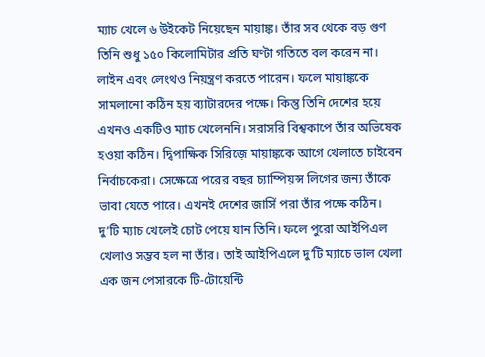ম্যাচ খেলে ৬ উইকেট নিয়েছেন মায়াঙ্ক। তাঁর সব থেকে বড় গুণ তিনি শুধু ১৫০ কিলোমিটার প্রতি ঘণ্টা গতিতে বল করেন না। লাইন এবং লেংথও নিয়ন্ত্রণ করতে পারেন। ফলে মায়াঙ্ককে সামলানো কঠিন হয় ব্যাটারদের পক্ষে। কিন্তু তিনি দেশের হয়ে এখনও একটিও ম্যাচ খেলেননি। সরাসরি বিশ্বকাপে তাঁর অভিষেক হওয়া কঠিন। দ্বিপাক্ষিক সিরিজ়ে মায়াঙ্ককে আগে খেলাতে চাইবেন নির্বাচকেরা। সেক্ষেত্রে পরের বছর চ্যাম্পিয়ন্স লিগের জন্য তাঁকে ভাবা যেতে পারে। এখনই দেশের জার্সি পরা তাঁর পক্ষে কঠিন। দু’টি ম্যাচ খেলেই চোট পেয়ে যান তিনি। ফলে পুরো আইপিএল খেলাও সম্ভব হল না তাঁর। তাই আইপিএলে দু’টি ম্যাচে ভাল খেলা এক জন পেসারকে টি-টোয়েন্টি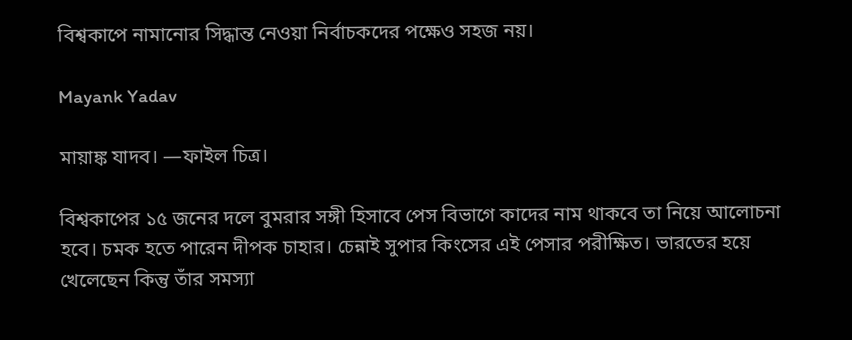বিশ্বকাপে নামানোর সিদ্ধান্ত নেওয়া নির্বাচকদের পক্ষেও সহজ নয়।

Mayank Yadav

মায়াঙ্ক যাদব। —ফাইল চিত্র।

বিশ্বকাপের ১৫ জনের দলে বুমরার সঙ্গী হিসাবে পেস বিভাগে কাদের নাম থাকবে তা নিয়ে আলোচনা হবে। চমক হতে পারেন দীপক চাহার। চেন্নাই সুপার কিংসের এই পেসার পরীক্ষিত। ভারতের হয়ে খেলেছেন কিন্তু তাঁর সমস্যা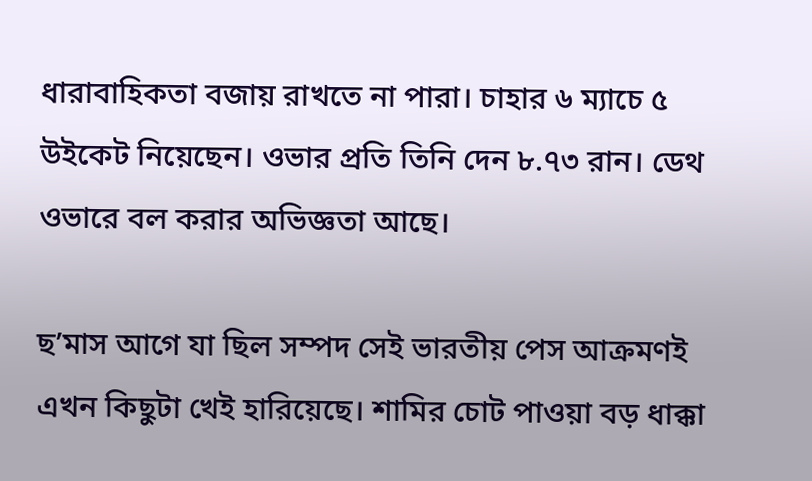ধারাবাহিকতা বজায় রাখতে না পারা। চাহার ৬ ম্যাচে ৫ উইকেট নিয়েছেন। ওভার প্রতি তিনি দেন ৮.৭৩ রান। ডেথ ওভারে বল করার অভিজ্ঞতা আছে।

ছ’মাস আগে যা ছিল সম্পদ সেই ভারতীয় পেস আক্রমণই এখন কিছুটা খেই হারিয়েছে। শামির চোট পাওয়া বড় ধাক্কা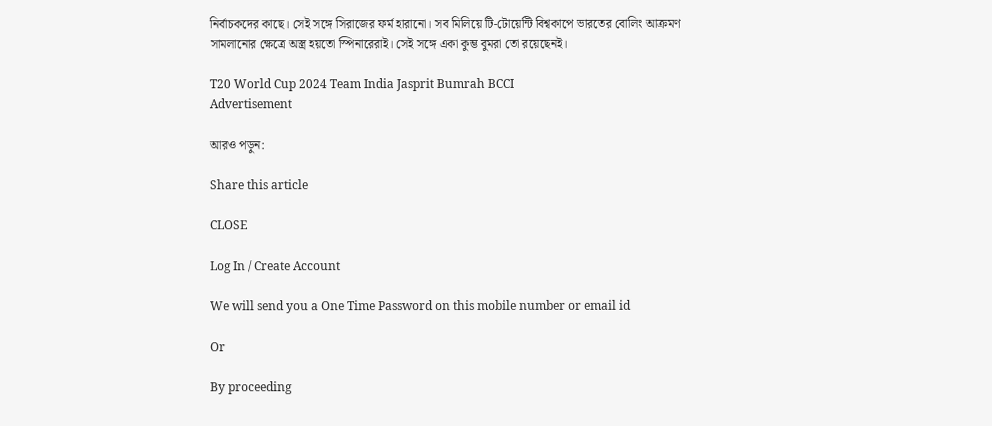নির্বাচকদের কাছে। সেই সঙ্গে সিরাজের ফর্ম হারানো। সব মিলিয়ে টি-টোয়েন্টি বিশ্বকাপে ভারতের বোলিং আক্রমণ সামলানোর ক্ষেত্রে অস্ত্র হয়তো স্পিনারেরাই। সেই সঙ্গে একা কুম্ভ বুমরা তো রয়েছেনই।

T20 World Cup 2024 Team India Jasprit Bumrah BCCI
Advertisement

আরও পড়ুন:

Share this article

CLOSE

Log In / Create Account

We will send you a One Time Password on this mobile number or email id

Or

By proceeding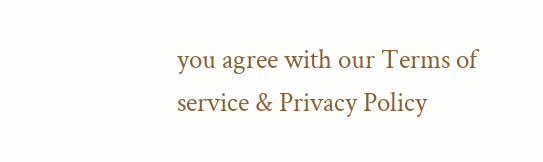you agree with our Terms of service & Privacy Policy